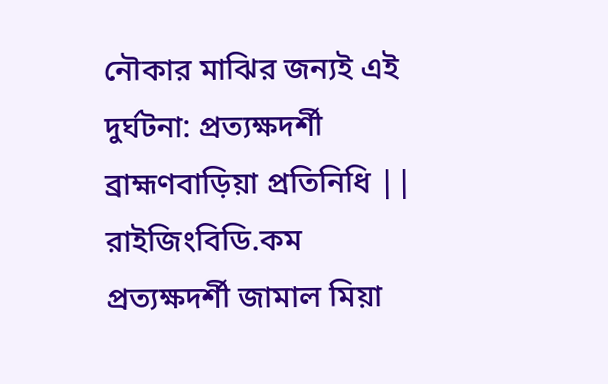নৌকার মাঝির জন্যই এই দুর্ঘটনা: প্রত্যক্ষদর্শী
ব্রাহ্মণবাড়িয়া প্রতিনিধি || রাইজিংবিডি.কম
প্রত্যক্ষদর্শী জামাল মিয়া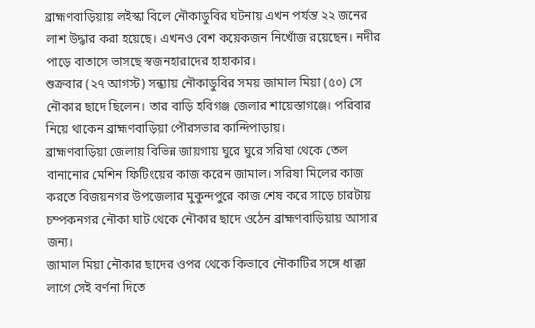ব্রাহ্মণবাড়িয়ায় লইস্কা বিলে নৌকাডুবির ঘটনায় এখন পর্যন্ত ২২ জনের লাশ উদ্ধার করা হয়েছে। এখনও বেশ কয়েকজন নিখোঁজ রয়েছেন। নদীর পাড়ে বাতাসে ভাসছে স্বজনহারাদের হাহাকার।
শুক্রবার (২৭ আগস্ট) সন্ধ্যায় নৌকাডুবির সময় জামাল মিয়া (৫০) সে নৌকার ছাদে ছিলেন। তার বাড়ি হবিগঞ্জ জেলার শায়েস্তাগঞ্জে। পরিবার নিয়ে থাকেন ব্রাহ্মণবাড়িয়া পৌরসভার কান্দিপাড়ায়।
ব্রাহ্মণবাড়িয়া জেলায় বিভিন্ন জায়গায় ঘুরে ঘুরে সরিষা থেকে তেল বানানোর মেশিন ফিটিংয়ের কাজ করেন জামাল। সরিষা মিলের কাজ করতে বিজয়নগর উপজেলার মুকুন্দপুরে কাজ শেষ করে সাড়ে চারটায় চম্পকনগর নৌকা ঘাট থেকে নৌকার ছাদে ওঠেন ব্রাহ্মণবাড়িয়ায় আসার জন্য।
জামাল মিয়া নৌকার ছাদের ওপর থেকে কিভাবে নৌকাটির সঙ্গে ধাক্কা লাগে সেই বর্ণনা দিতে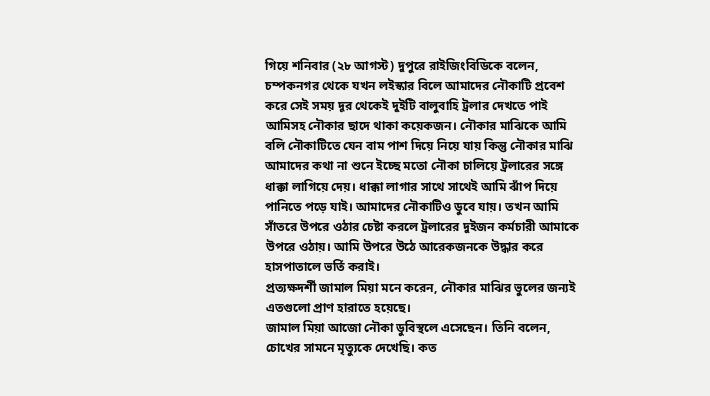গিয়ে শনিবার (২৮ আগস্ট) দুপুরে রাইজিংবিডিকে বলেন, চম্পকনগর থেকে যখন লইস্কার বিলে আমাদের নৌকাটি প্রবেশ করে সেই সময় দূর থেকেই দুইটি বালুবাহি ট্রলার দেখতে পাই আমিসহ নৌকার ছাদে থাকা কয়েকজন। নৌকার মাঝিকে আমি বলি নৌকাটিতে যেন বাম পাশ দিয়ে নিয়ে যায় কিন্তু নৌকার মাঝি আমাদের কথা না শুনে ইচ্ছে মতো নৌকা চালিয়ে ট্রলারের সঙ্গে ধাক্কা লাগিয়ে দেয়। ধাক্কা লাগার সাথে সাথেই আমি ঝাঁপ দিয়ে পানিতে পড়ে যাই। আমাদের নৌকাটিও ডুবে যায়। তখন আমি সাঁতরে উপরে ওঠার চেষ্টা করলে ট্রলারের দুইজন কর্মচারী আমাকে উপরে ওঠায়। আমি উপরে উঠে আরেকজনকে উদ্ধার করে হাসপাতালে ভর্তি করাই।
প্রত্যক্ষদর্শী জামাল মিয়া মনে করেন, নৌকার মাঝির ভুলের জন্যই এতগুলো প্রাণ হারাতে হয়েছে।
জামাল মিয়া আজো নৌকা ডুবিস্থলে এসেছেন। তিনি বলেন, চোখের সামনে মৃত্যুকে দেখেছি। কত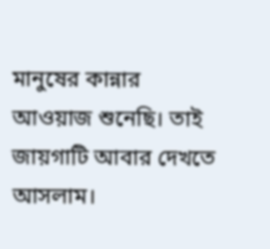মানুষের কান্নার আওয়াজ শুনেছি। তাই জায়গাটি আবার দেখতে আসলাম।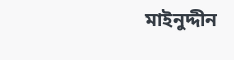মাইনুদ্দীন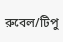রুবেল/টিপু